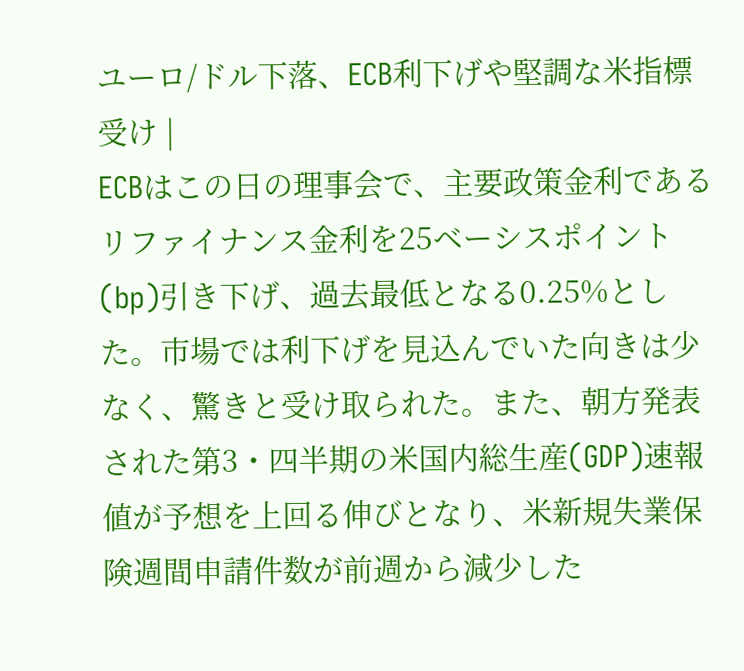ユーロ/ドル下落、ECB利下げや堅調な米指標受け |
ECBはこの日の理事会で、主要政策金利であるリファイナンス金利を25ベーシスポイント(bp)引き下げ、過去最低となる0.25%とした。市場では利下げを見込んでいた向きは少なく、驚きと受け取られた。また、朝方発表された第3・四半期の米国内総生産(GDP)速報値が予想を上回る伸びとなり、米新規失業保険週間申請件数が前週から減少した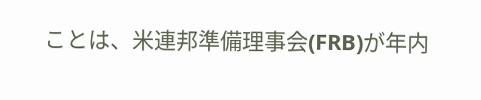ことは、米連邦準備理事会(FRB)が年内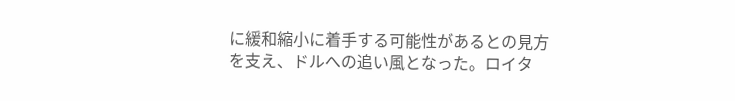に緩和縮小に着手する可能性があるとの見方を支え、ドルへの追い風となった。ロイタ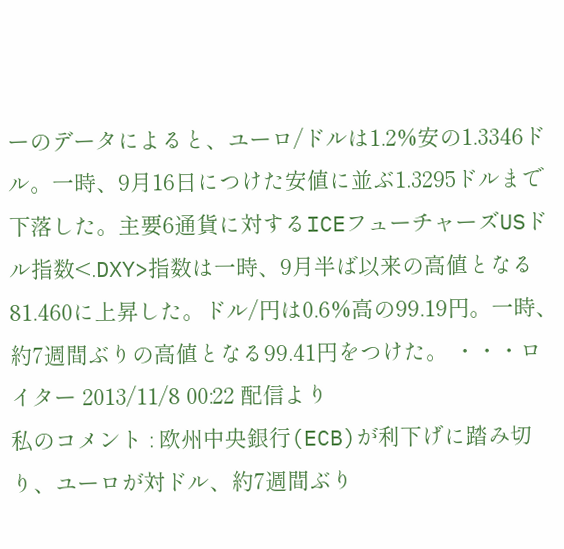ーのデータによると、ユーロ/ドルは1.2%安の1.3346ドル。一時、9月16日につけた安値に並ぶ1.3295ドルまで下落した。主要6通貨に対するICEフューチャーズUSドル指数<.DXY>指数は一時、9月半ば以来の高値となる81.460に上昇した。ドル/円は0.6%高の99.19円。一時、約7週間ぶりの高値となる99.41円をつけた。 ・・・ロイター 2013/11/8 00:22 配信より
私のコメント : 欧州中央銀行(ECB)が利下げに踏み切り、ユーロが対ドル、約7週間ぶり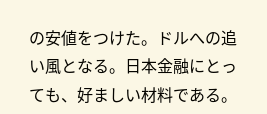の安値をつけた。ドルへの追い風となる。日本金融にとっても、好ましい材料である。